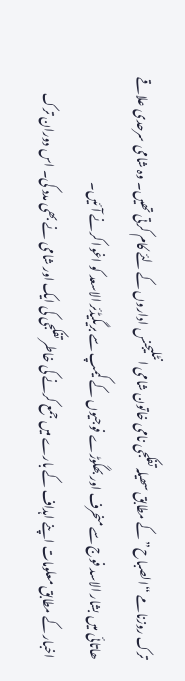ترک روزنامے “الصباح” کے مطابق سھیلہ تفکجی نامی خاتون شامی انٹلیجنس اداروں کے لئے کام کرتی تھیں۔ وہ شامی سرحدی علاقے ھاتائی میں بشار الاسد فوج سے منحرف اور بھگوڑے فوجیوں کے کیمپ سے بریگیڈئر الاسعد کو اغوا کرنے آئیں۔
اخبار کے مطابق معلومات اپنے اہداف کے بارے میں جمع کرنے کی خاطر تفکجی کی ایک اور شامی نے بھی مدد کی۔ اس دوران ترک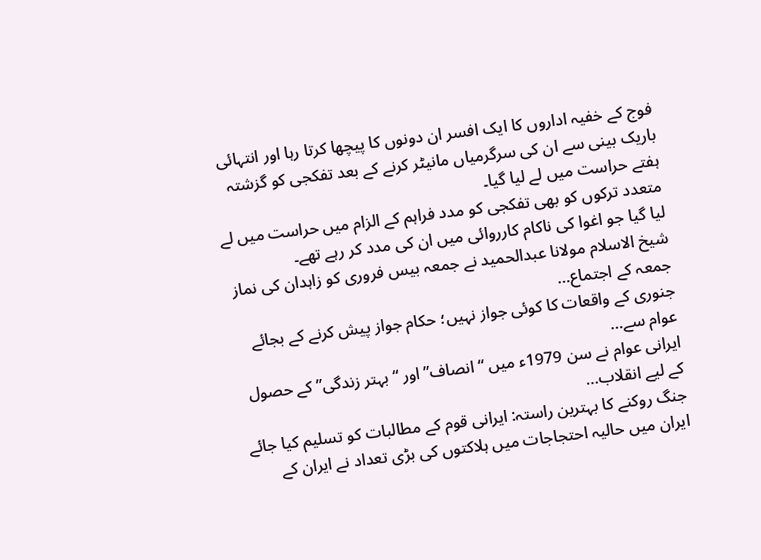فوج کے خفیہ اداروں کا ایک افسر ان دونوں کا پیچھا کرتا رہا اور انتہائی باریک بینی سے ان کی سرگرمیاں مانیٹر کرنے کے بعد تفکجی کو گزشتہ ہفتے حراست میں لے لیا گیا۔
متعدد ترکوں کو بھی تفکجی کو مدد فراہم کے الزام میں حراست میں لے لیا گیا جو اغوا کی ناکام کارروائی میں ان کی مدد کر رہے تھے۔
شیخ الاسلام مولانا عبدالحمید نے جمعہ بیس فروری کو زاہدان کی نماز جمعہ کے اجتماع…
جنوری کے واقعات کا کوئی جواز نہیں؛ حکام جواز پیش کرنے کے بجائے عوام سے…
ایرانی عوام نے سن 1979ء میں “انصاف” اور “بہتر زندگی” کے حصول کے لیے انقلاب…
جنگ روکنے کا بہترین راستہ: ایرانی قوم کے مطالبات کو تسلیم کیا جائے
ایران میں حالیہ احتجاجات میں ہلاکتوں کی بڑی تعداد نے ایران کے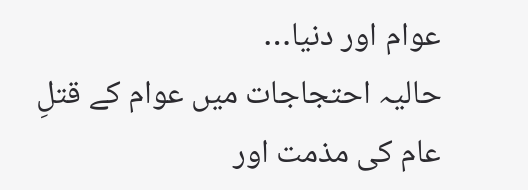عوام اور دنیا…
حالیہ احتجاجات میں عوام کے قتلِ عام کی مذمت اور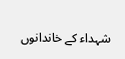شہداء کے خاندانوں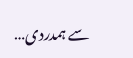سے ہمدردی…